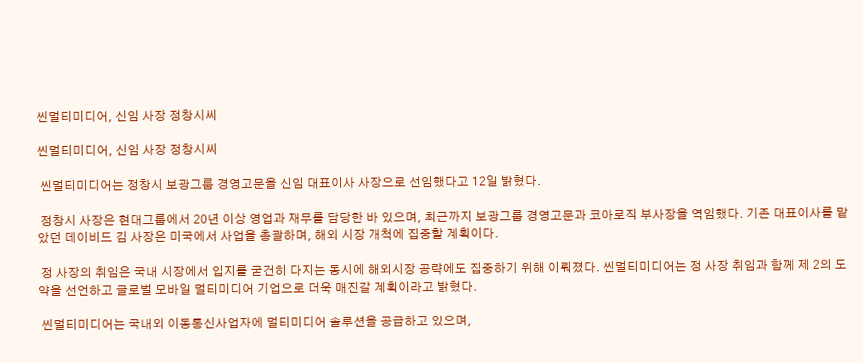씬멀티미디어, 신임 사장 정창시씨

씬멀티미디어, 신임 사장 정창시씨

 씬멀티미디어는 정창시 보광그룹 경영고문을 신임 대표이사 사장으로 선임했다고 12일 밝혔다.

 정창시 사장은 현대그룹에서 20년 이상 영업과 재무를 담당한 바 있으며, 최근까지 보광그룹 경영고문과 코아로직 부사장을 역임했다. 기존 대표이사를 맡았던 데이비드 김 사장은 미국에서 사업을 총괄하며, 해외 시장 개척에 집중할 계획이다.

 정 사장의 취임은 국내 시장에서 입지를 굳건히 다지는 동시에 해외시장 공략에도 집중하기 위해 이뤄졌다. 씬멀티미디어는 정 사장 취임과 함께 제 2의 도약을 선언하고 글로벌 모바일 멀티미디어 기업으로 더욱 매진갈 계획이라고 밝혔다.

 씬멀티미디어는 국내외 이동통신사업자에 멀티미디어 솔루션을 공급하고 있으며,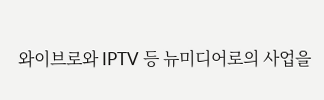와이브로와 IPTV 등 뉴미디어로의 사업을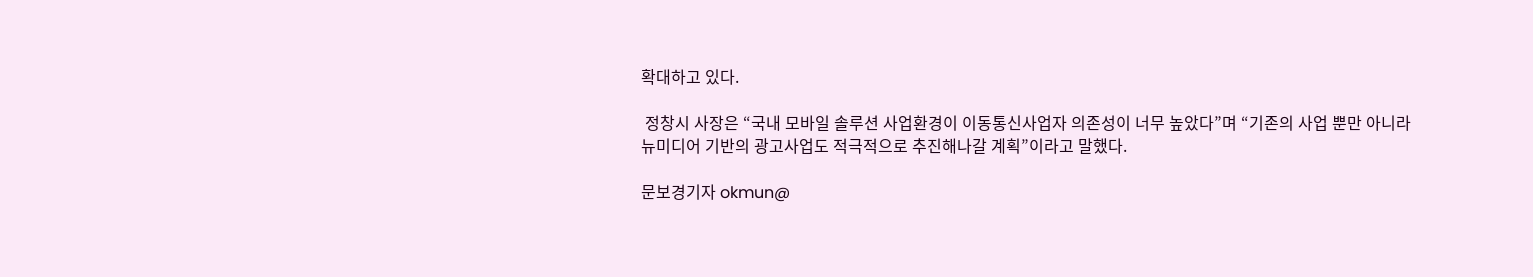확대하고 있다.

 정창시 사장은 “국내 모바일 솔루션 사업환경이 이동통신사업자 의존성이 너무 높았다”며 “기존의 사업 뿐만 아니라 뉴미디어 기반의 광고사업도 적극적으로 추진해나갈 계획”이라고 말했다.

문보경기자 okmun@